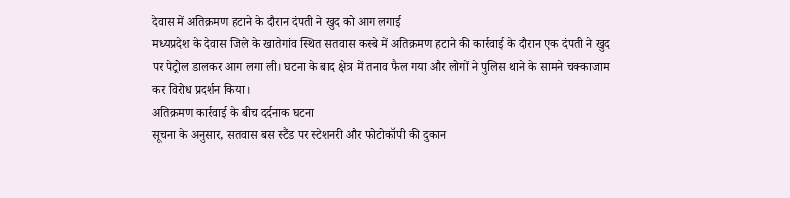देवास में अतिक्रमण हटाने के दौरान दंपती ने खुद को आग लगाई
मध्यप्रदेश के देवास जिले के खातेगांव स्थित सतवास कस्बे में अतिक्रमण हटाने की कार्रवाई के दौरान एक दंपती ने खुद पर पेट्रोल डालकर आग लगा ली। घटना के बाद क्षेत्र में तनाव फैल गया और लोगों ने पुलिस थाने के सामने चक्काजाम कर विरोध प्रदर्शन किया।
अतिक्रमण कार्रवाई के बीच दर्दनाक घटना
सूचना के अनुसार, सतवास बस स्टैंड पर स्टेशनरी और फोटोकॉपी की दुकान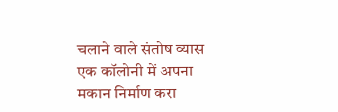चलाने वाले संतोष व्यास एक कॉलोनी में अपना मकान निर्माण करा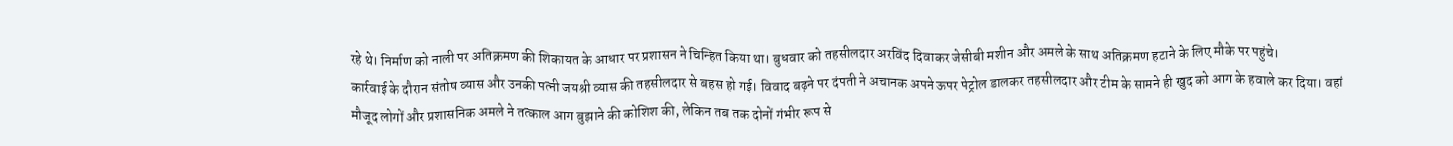रहे थे। निर्माण को नाली पर अतिक्रमण की शिकायत के आधार पर प्रशासन ने चिन्हित किया था। बुधवार को तहसीलदार अरविंद दिवाकर जेसीबी मशीन और अमले के साथ अतिक्रमण हटाने के लिए मौके पर पहुंचे।
कार्रवाई के दौरान संतोष व्यास और उनकी पत्नी जयश्री व्यास की तहसीलदार से बहस हो गई। विवाद बढ़ने पर दंपती ने अचानक अपने ऊपर पेट्रोल डालकर तहसीलदार और टीम के सामने ही खुद को आग के हवाले कर दिया। वहां मौजूद लोगों और प्रशासनिक अमले ने तत्काल आग बुझाने की कोशिश की, लेकिन तब तक दोनों गंभीर रूप से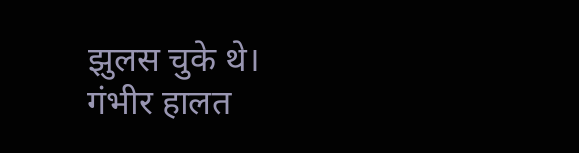झुलस चुके थे।
गंभीर हालत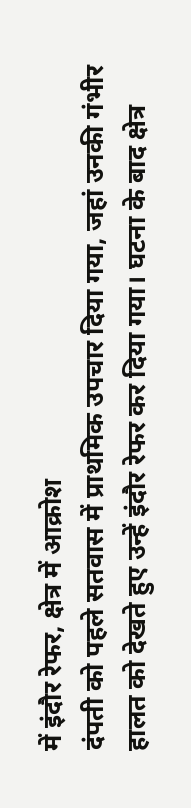में इंदौर रेफर, क्षेत्र में आक्रोश
दंपती को पहले सतवास में प्राथमिक उपचार दिया गया, जहां उनकी गंभीर हालत को देखते हुए उन्हें इंदौर रेफर कर दिया गया। घटना के बाद क्षेत्र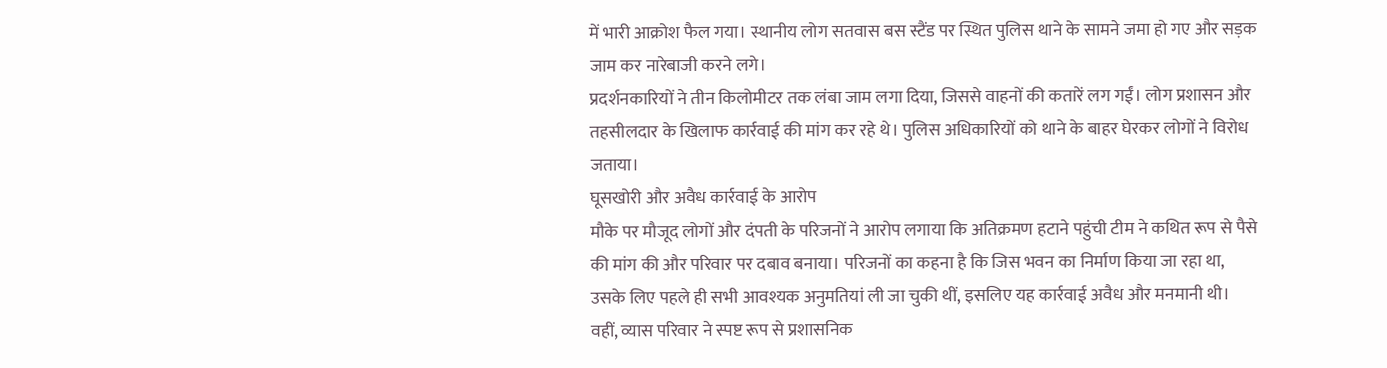में भारी आक्रोश फैल गया। स्थानीय लोग सतवास बस स्टैंड पर स्थित पुलिस थाने के सामने जमा हो गए और सड़क जाम कर नारेबाजी करने लगे।
प्रदर्शनकारियों ने तीन किलोमीटर तक लंबा जाम लगा दिया, जिससे वाहनों की कतारें लग गईं। लोग प्रशासन और तहसीलदार के खिलाफ कार्रवाई की मांग कर रहे थे। पुलिस अधिकारियों को थाने के बाहर घेरकर लोगों ने विरोध जताया।
घूसखोरी और अवैध कार्रवाई के आरोप
मौके पर मौजूद लोगों और दंपती के परिजनों ने आरोप लगाया कि अतिक्रमण हटाने पहुंची टीम ने कथित रूप से पैसे की मांग की और परिवार पर दबाव बनाया। परिजनों का कहना है कि जिस भवन का निर्माण किया जा रहा था, उसके लिए पहले ही सभी आवश्यक अनुमतियां ली जा चुकी थीं, इसलिए यह कार्रवाई अवैध और मनमानी थी।
वहीं, व्यास परिवार ने स्पष्ट रूप से प्रशासनिक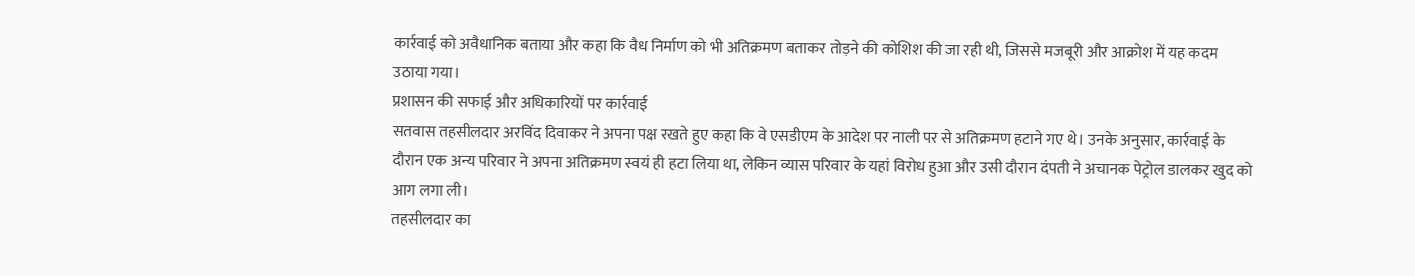कार्रवाई को अवैधानिक बताया और कहा कि वैध निर्माण को भी अतिक्रमण बताकर तोड़ने की कोशिश की जा रही थी, जिससे मजबूरी और आक्रोश में यह कदम उठाया गया।
प्रशासन की सफाई और अधिकारियों पर कार्रवाई
सतवास तहसीलदार अरविंद दिवाकर ने अपना पक्ष रखते हुए कहा कि वे एसडीएम के आदेश पर नाली पर से अतिक्रमण हटाने गए थे। उनके अनुसार, कार्रवाई के दौरान एक अन्य परिवार ने अपना अतिक्रमण स्वयं ही हटा लिया था, लेकिन व्यास परिवार के यहां विरोध हुआ और उसी दौरान दंपती ने अचानक पेट्रोल डालकर खुद को आग लगा ली।
तहसीलदार का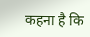कहना है कि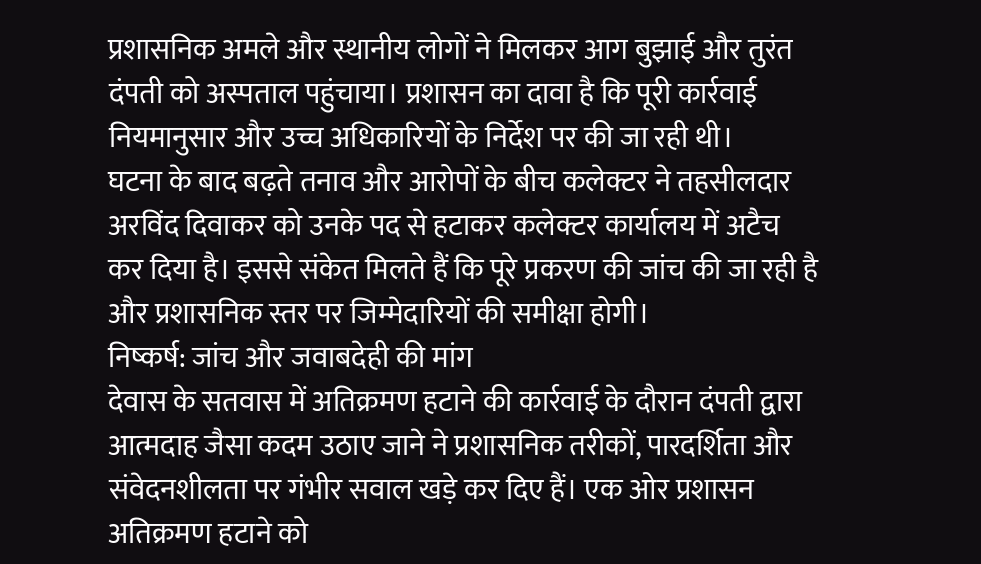प्रशासनिक अमले और स्थानीय लोगों ने मिलकर आग बुझाई और तुरंत दंपती को अस्पताल पहुंचाया। प्रशासन का दावा है कि पूरी कार्रवाई नियमानुसार और उच्च अधिकारियों के निर्देश पर की जा रही थी।
घटना के बाद बढ़ते तनाव और आरोपों के बीच कलेक्टर ने तहसीलदार अरविंद दिवाकर को उनके पद से हटाकर कलेक्टर कार्यालय में अटैच कर दिया है। इससे संकेत मिलते हैं कि पूरे प्रकरण की जांच की जा रही है और प्रशासनिक स्तर पर जिम्मेदारियों की समीक्षा होगी।
निष्कर्ष: जांच और जवाबदेही की मांग
देवास के सतवास में अतिक्रमण हटाने की कार्रवाई के दौरान दंपती द्वारा आत्मदाह जैसा कदम उठाए जाने ने प्रशासनिक तरीकों, पारदर्शिता और संवेदनशीलता पर गंभीर सवाल खड़े कर दिए हैं। एक ओर प्रशासन अतिक्रमण हटाने को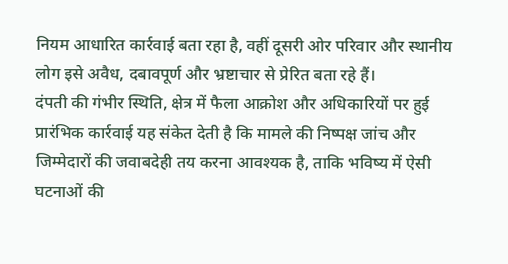नियम आधारित कार्रवाई बता रहा है, वहीं दूसरी ओर परिवार और स्थानीय लोग इसे अवैध, दबावपूर्ण और भ्रष्टाचार से प्रेरित बता रहे हैं।
दंपती की गंभीर स्थिति, क्षेत्र में फैला आक्रोश और अधिकारियों पर हुई प्रारंभिक कार्रवाई यह संकेत देती है कि मामले की निष्पक्ष जांच और जिम्मेदारों की जवाबदेही तय करना आवश्यक है, ताकि भविष्य में ऐसी घटनाओं की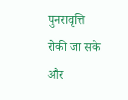पुनरावृत्ति रोकी जा सके और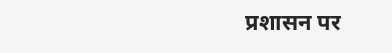प्रशासन पर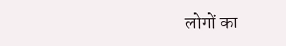लोगों का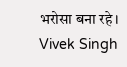भरोसा बना रहे।
Vivek Singh